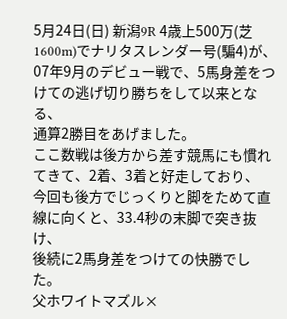5月24日(日) 新潟9R 4歳上500万(芝1600m)でナリタスレンダー号(騙4)が、
07年9月のデビュー戦で、5馬身差をつけての逃げ切り勝ちをして以来となる、
通算2勝目をあげました。
ここ数戦は後方から差す競馬にも慣れてきて、2着、3着と好走しており、
今回も後方でじっくりと脚をためて直線に向くと、33.4秒の末脚で突き抜け、
後続に2馬身差をつけての快勝でした。
父ホワイトマズル×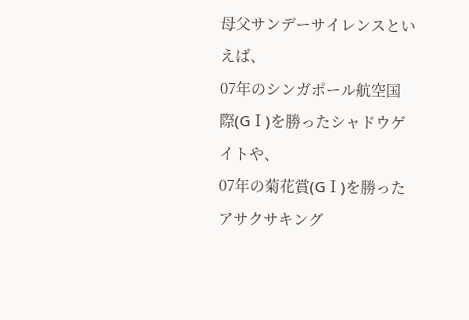母父サンデーサイレンスといえば、
07年のシンガポール航空国際(GⅠ)を勝ったシャドウゲイトや、
07年の菊花賞(GⅠ)を勝ったアサクサキング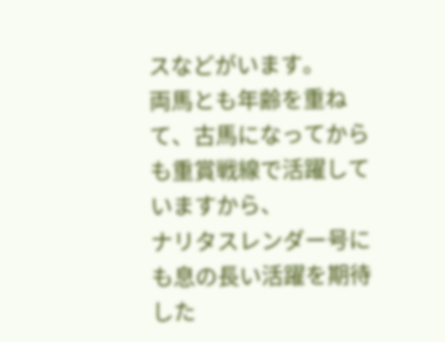スなどがいます。
両馬とも年齢を重ねて、古馬になってからも重賞戦線で活躍していますから、
ナリタスレンダー号にも息の長い活躍を期待した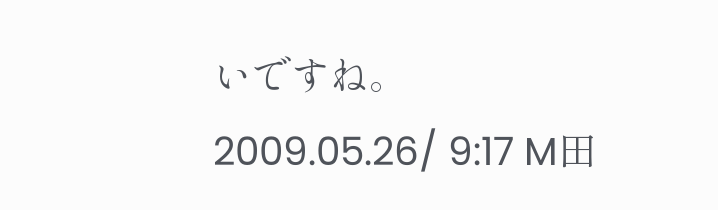いですね。
2009.05.26/ 9:17 M田